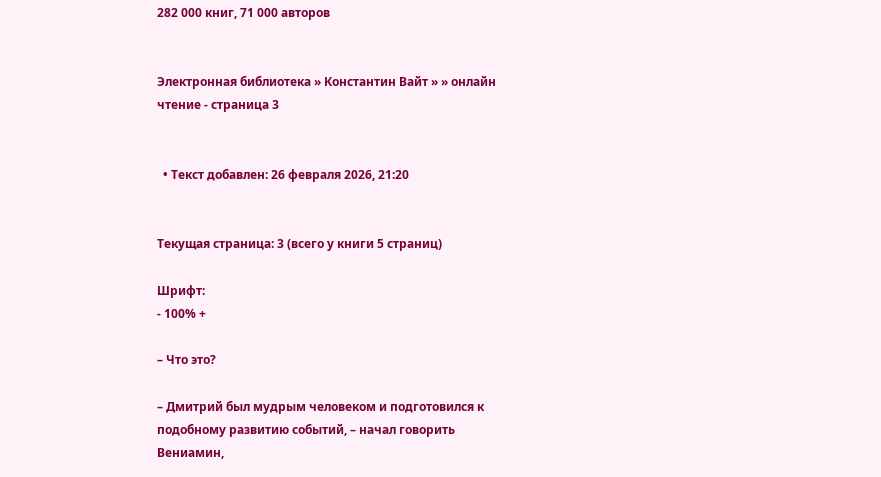282 000 книг, 71 000 авторов


Электронная библиотека » Константин Вайт » » онлайн чтение - страница 3


  • Текст добавлен: 26 февраля 2026, 21:20


Текущая страница: 3 (всего у книги 5 страниц)

Шрифт:
- 100% +

– Что это?

– Дмитрий был мудрым человеком и подготовился к подобному развитию событий, – начал говорить Вениамин,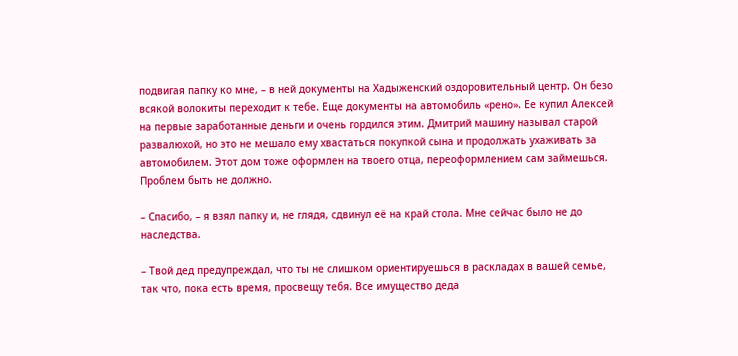подвигая папку ко мне, – в ней документы на Хадыженский оздоровительный центр. Он безо всякой волокиты переходит к тебе. Еще документы на автомобиль «рено». Ее купил Алексей на первые заработанные деньги и очень гордился этим. Дмитрий машину называл старой развалюхой, но это не мешало ему хвастаться покупкой сына и продолжать ухаживать за автомобилем. Этот дом тоже оформлен на твоего отца, переоформлением сам займешься. Проблем быть не должно.

– Спасибо, – я взял папку и, не глядя, сдвинул её на край стола. Мне сейчас было не до наследства.

– Твой дед предупреждал, что ты не слишком ориентируешься в раскладах в вашей семье, так что, пока есть время, просвещу тебя. Все имущество деда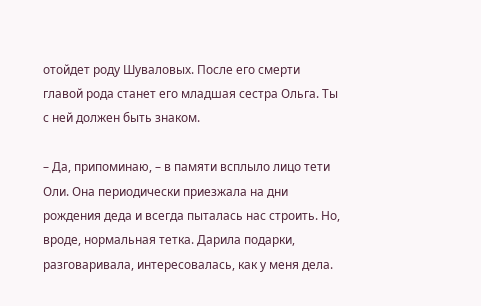отойдет роду Шуваловых. После его смерти главой рода станет его младшая сестра Ольга. Ты с ней должен быть знаком.

– Да, припоминаю, – в памяти всплыло лицо тети Оли. Она периодически приезжала на дни рождения деда и всегда пыталась нас строить. Но, вроде, нормальная тетка. Дарила подарки, разговаривала, интересовалась, как у меня дела.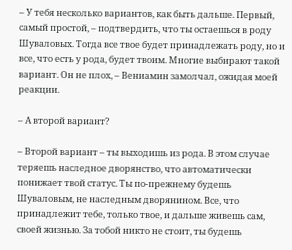– У тебя несколько вариантов, как быть дальше. Первый, самый простой, – подтвердить, что ты остаешься в роду Шуваловых. Тогда все твое будет принадлежать роду, но и все, что есть у рода, будет твоим. Многие выбирают такой вариант. Он не плох, – Вениамин замолчал, ожидая моей реакции.

– А второй вариант?

– Второй вариант – ты выходишь из рода. В этом случае теряешь наследное дворянство, что автоматически понижает твой статус. Ты по-прежнему будешь Шуваловым, не наследным дворянином. Все, что принадлежит тебе, только твое, и дальше живешь сам, своей жизнью. За тобой никто не стоит, ты будешь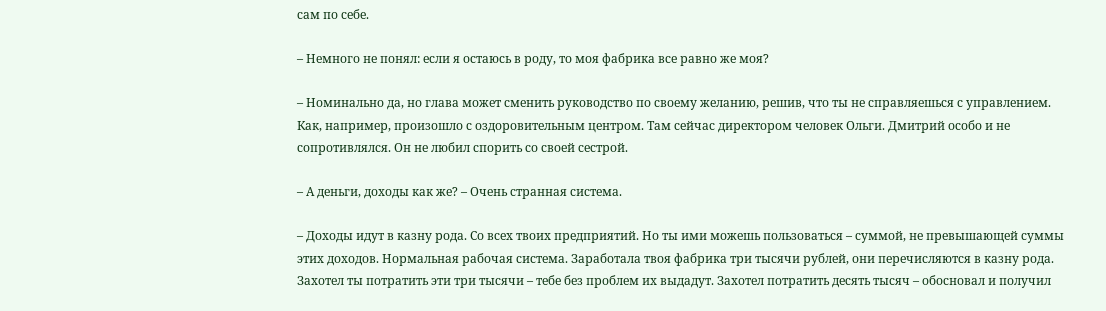сам по себе.

– Немного не понял: если я остаюсь в роду, то моя фабрика все равно же моя?

– Номинально да, но глава может сменить руководство по своему желанию, решив, что ты не справляешься с управлением. Как, например, произошло с оздоровительным центром. Там сейчас директором человек Ольги. Дмитрий особо и не сопротивлялся. Он не любил спорить со своей сестрой.

– А деньги, доходы как же? – Очень странная система.

– Доходы идут в казну рода. Со всех твоих предприятий. Но ты ими можешь пользоваться – суммой, не превышающей суммы этих доходов. Нормальная рабочая система. Заработала твоя фабрика три тысячи рублей, они перечисляются в казну рода. Захотел ты потратить эти три тысячи – тебе без проблем их выдадут. Захотел потратить десять тысяч – обосновал и получил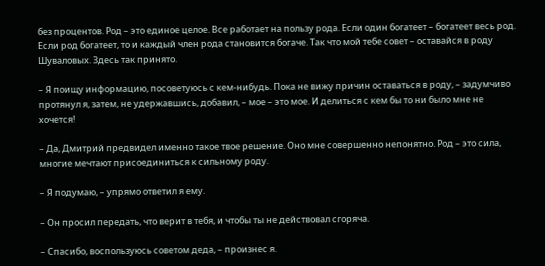без процентов. Род – это единое целое. Все работает на пользу рода. Если один богатеет – богатеет весь род. Если род богатеет, то и каждый член рода становится богаче. Так что мой тебе совет – оставайся в роду Шуваловых. Здесь так принято.

– Я поищу информацию, посоветуюсь с кем-нибудь. Пока не вижу причин оставаться в роду, – задумчиво протянул я, затем, не удержавшись, добавил, – мое – это мое. И делиться с кем бы то ни было мне не хочется!

– Да, Дмитрий предвидел именно такое твое решение. Оно мне совершенно непонятно. Род – это сила, многие мечтают присоединиться к сильному роду.

– Я подумаю, – упрямо ответил я ему.

– Он просил передать, что верит в тебя, и чтобы ты не действовал сгоряча.

– Спасибо, воспользуюсь советом деда, – произнес я.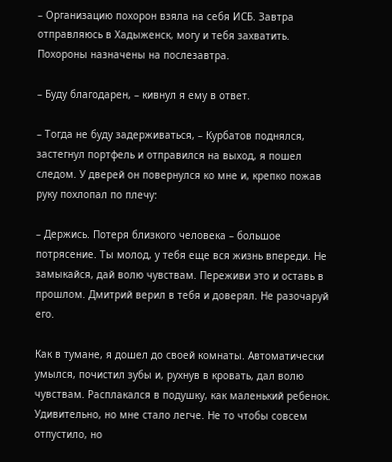– Организацию похорон взяла на себя ИСБ. Завтра отправляюсь в Хадыженск, могу и тебя захватить. Похороны назначены на послезавтра.

– Буду благодарен, – кивнул я ему в ответ.

– Тогда не буду задерживаться, – Курбатов поднялся, застегнул портфель и отправился на выход, я пошел следом. У дверей он повернулся ко мне и, крепко пожав руку похлопал по плечу:

– Держись. Потеря близкого человека – большое потрясение. Ты молод, у тебя еще вся жизнь впереди. Не замыкайся, дай волю чувствам. Переживи это и оставь в прошлом. Дмитрий верил в тебя и доверял. Не разочаруй его.

Как в тумане, я дошел до своей комнаты. Автоматически умылся, почистил зубы и, рухнув в кровать, дал волю чувствам. Расплакался в подушку, как маленький ребенок. Удивительно, но мне стало легче. Не то чтобы совсем отпустило, но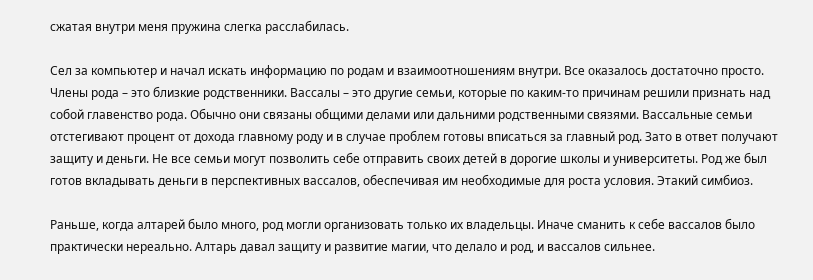сжатая внутри меня пружина слегка расслабилась.

Сел за компьютер и начал искать информацию по родам и взаимоотношениям внутри. Все оказалось достаточно просто. Члены рода – это близкие родственники. Вассалы – это другие семьи, которые по каким-то причинам решили признать над собой главенство рода. Обычно они связаны общими делами или дальними родственными связями. Вассальные семьи отстегивают процент от дохода главному роду и в случае проблем готовы вписаться за главный род. Зато в ответ получают защиту и деньги. Не все семьи могут позволить себе отправить своих детей в дорогие школы и университеты. Род же был готов вкладывать деньги в перспективных вассалов, обеспечивая им необходимые для роста условия. Этакий симбиоз.

Раньше, когда алтарей было много, род могли организовать только их владельцы. Иначе сманить к себе вассалов было практически нереально. Алтарь давал защиту и развитие магии, что делало и род, и вассалов сильнее.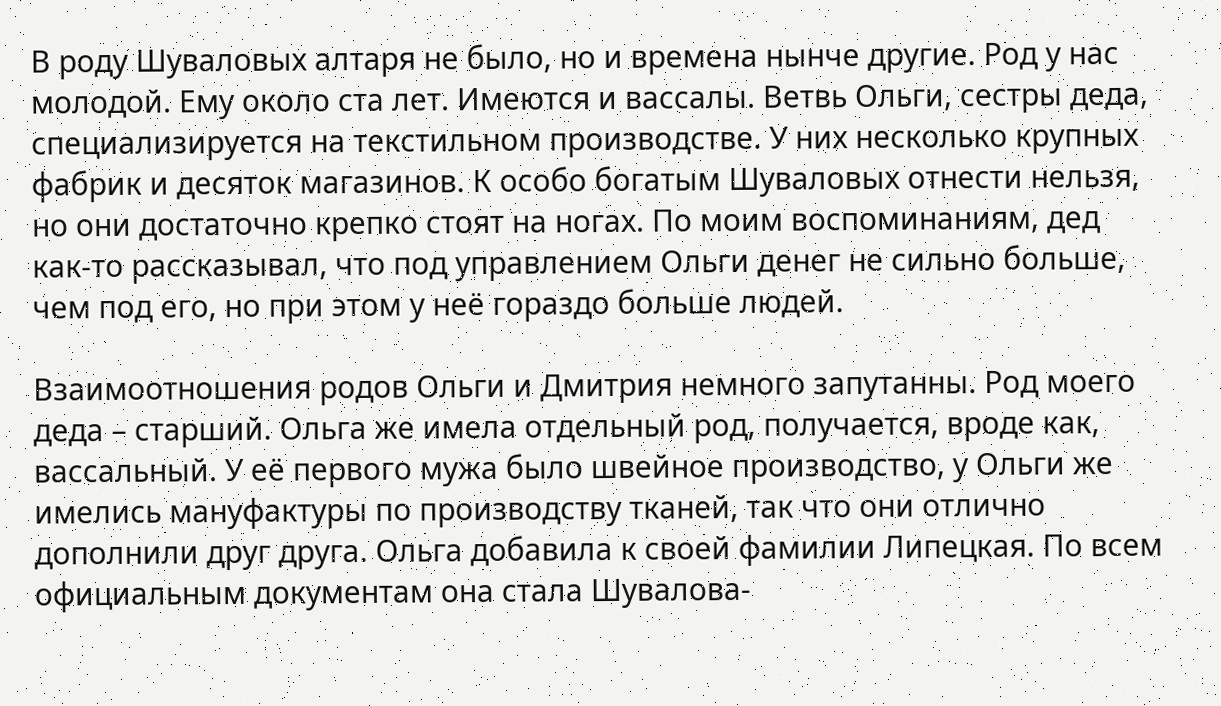В роду Шуваловых алтаря не было, но и времена нынче другие. Род у нас молодой. Ему около ста лет. Имеются и вассалы. Ветвь Ольги, сестры деда, специализируется на текстильном производстве. У них несколько крупных фабрик и десяток магазинов. К особо богатым Шуваловых отнести нельзя, но они достаточно крепко стоят на ногах. По моим воспоминаниям, дед как-то рассказывал, что под управлением Ольги денег не сильно больше, чем под его, но при этом у неё гораздо больше людей.

Взаимоотношения родов Ольги и Дмитрия немного запутанны. Род моего деда – старший. Ольга же имела отдельный род, получается, вроде как, вассальный. У её первого мужа было швейное производство, у Ольги же имелись мануфактуры по производству тканей, так что они отлично дополнили друг друга. Ольга добавила к своей фамилии Липецкая. По всем официальным документам она стала Шувалова-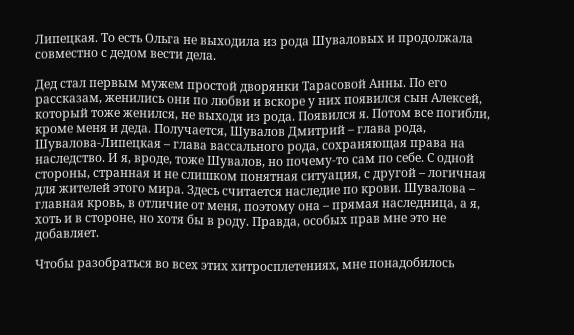Липецкая. То есть Ольга не выходила из рода Шуваловых и продолжала совместно с дедом вести дела.

Дед стал первым мужем простой дворянки Тарасовой Анны. По его рассказам, женились они по любви и вскоре у них появился сын Алексей, который тоже женился, не выходя из рода. Появился я. Потом все погибли, кроме меня и деда. Получается, Шувалов Дмитрий – глава рода, Шувалова-Липецкая – глава вассального рода, сохраняющая права на наследство. И я, вроде, тоже Шувалов, но почему-то сам по себе. С одной стороны, странная и не слишком понятная ситуация, с другой – логичная для жителей этого мира. Здесь считается наследие по крови. Шувалова – главная кровь, в отличие от меня, поэтому она – прямая наследница, а я, хоть и в стороне, но хотя бы в роду. Правда, особых прав мне это не добавляет.

Чтобы разобраться во всех этих хитросплетениях, мне понадобилось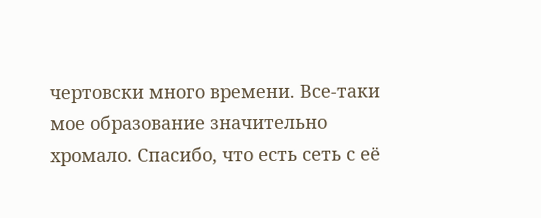чертовски много времени. Все-таки мое образование значительно хромало. Спасибо, что есть сеть с её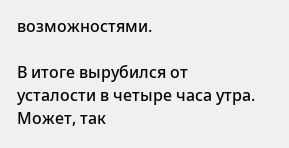возможностями.

В итоге вырубился от усталости в четыре часа утра. Может, так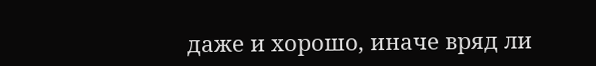даже и хорошо, иначе вряд ли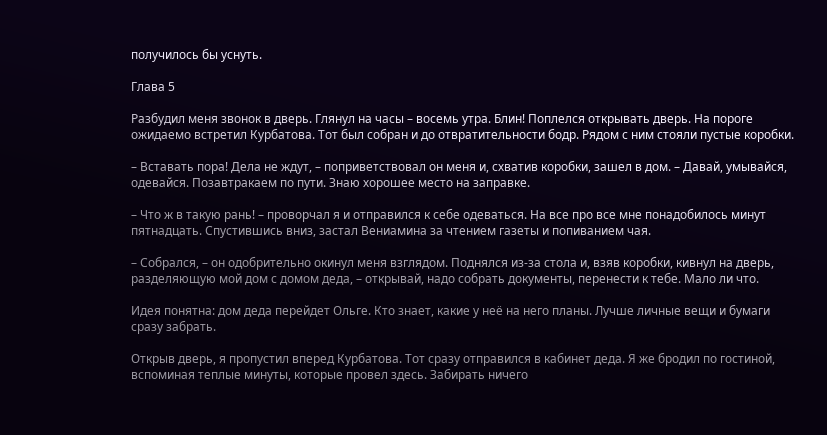получилось бы уснуть.

Глава 5

Разбудил меня звонок в дверь. Глянул на часы – восемь утра. Блин! Поплелся открывать дверь. На пороге ожидаемо встретил Курбатова. Тот был собран и до отвратительности бодр. Рядом с ним стояли пустые коробки.

– Вставать пора! Дела не ждут, – поприветствовал он меня и, схватив коробки, зашел в дом. – Давай, умывайся, одевайся. Позавтракаем по пути. Знаю хорошее место на заправке.

– Что ж в такую рань! – проворчал я и отправился к себе одеваться. На все про все мне понадобилось минут пятнадцать. Спустившись вниз, застал Вениамина за чтением газеты и попиванием чая.

– Собрался, – он одобрительно окинул меня взглядом. Поднялся из-за стола и, взяв коробки, кивнул на дверь, разделяющую мой дом с домом деда, – открывай, надо собрать документы, перенести к тебе. Мало ли что.

Идея понятна: дом деда перейдет Ольге. Кто знает, какие у неё на него планы. Лучше личные вещи и бумаги сразу забрать.

Открыв дверь, я пропустил вперед Курбатова. Тот сразу отправился в кабинет деда. Я же бродил по гостиной, вспоминая теплые минуты, которые провел здесь. Забирать ничего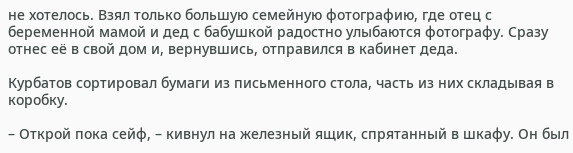не хотелось. Взял только большую семейную фотографию, где отец с беременной мамой и дед с бабушкой радостно улыбаются фотографу. Сразу отнес её в свой дом и, вернувшись, отправился в кабинет деда.

Курбатов сортировал бумаги из письменного стола, часть из них складывая в коробку.

– Открой пока сейф, – кивнул на железный ящик, спрятанный в шкафу. Он был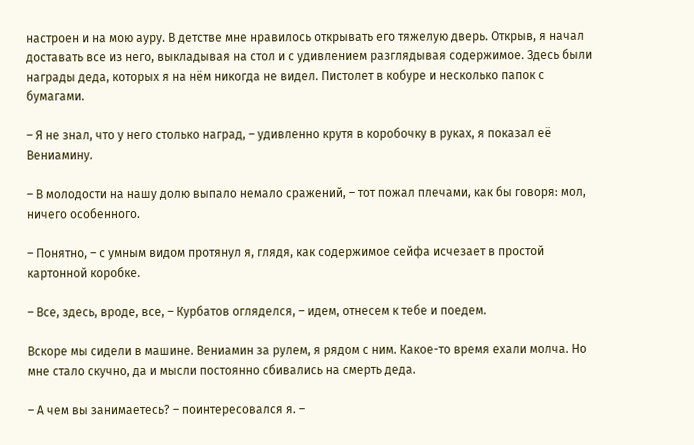настроен и на мою ауру. В детстве мне нравилось открывать его тяжелую дверь. Открыв, я начал доставать все из него, выкладывая на стол и с удивлением разглядывая содержимое. Здесь были награды деда, которых я на нём никогда не видел. Пистолет в кобуре и несколько папок с бумагами.

– Я не знал, что у него столько наград, – удивленно крутя в коробочку в руках, я показал её Вениамину.

– В молодости на нашу долю выпало немало сражений, – тот пожал плечами, как бы говоря: мол, ничего особенного.

– Понятно, – с умным видом протянул я, глядя, как содержимое сейфа исчезает в простой картонной коробке.

– Все, здесь, вроде, все, – Курбатов огляделся, – идем, отнесем к тебе и поедем.

Вскоре мы сидели в машине. Вениамин за рулем, я рядом с ним. Какое-то время ехали молча. Но мне стало скучно, да и мысли постоянно сбивались на смерть деда.

– А чем вы занимаетесь? – поинтересовался я. –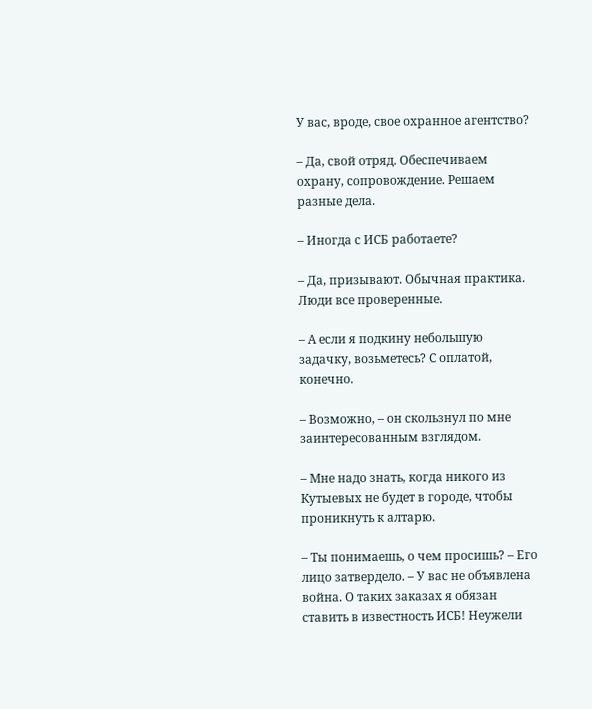У вас, вроде, свое охранное агентство?

– Да, свой отряд. Обеспечиваем охрану, сопровождение. Решаем разные дела.

– Иногда с ИСБ работаете?

– Да, призывают. Обычная практика. Люди все проверенные.

– А если я подкину небольшую задачку, возьметесь? С оплатой, конечно.

– Возможно, – он скользнул по мне заинтересованным взглядом.

– Мне надо знать, когда никого из Кутыевых не будет в городе, чтобы проникнуть к алтарю.

– Ты понимаешь, о чем просишь? – Его лицо затвердело. – У вас не объявлена война. О таких заказах я обязан ставить в известность ИСБ! Неужели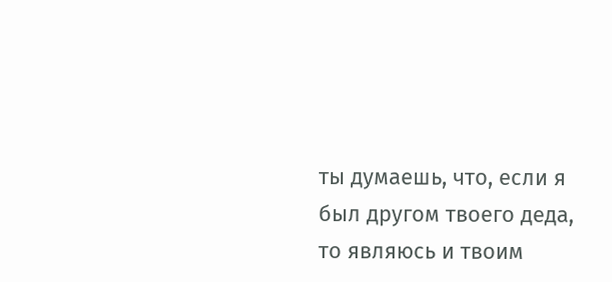ты думаешь, что, если я был другом твоего деда, то являюсь и твоим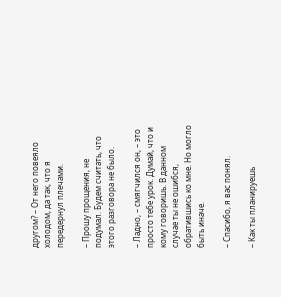другом? – От него повеяло холодом, да так, что я передернул плечами.

– Прошу прощения, не подумал. Будем считать, что этого разговора не было.

– Ладно, – смягчился он, – это просто тебе урок. Думай, что и кому говоришь. В данном случае ты не ошибся, обратившись ко мне. Но могло быть иначе.

– Спасибо, я вас понял.

– Как ты планируешь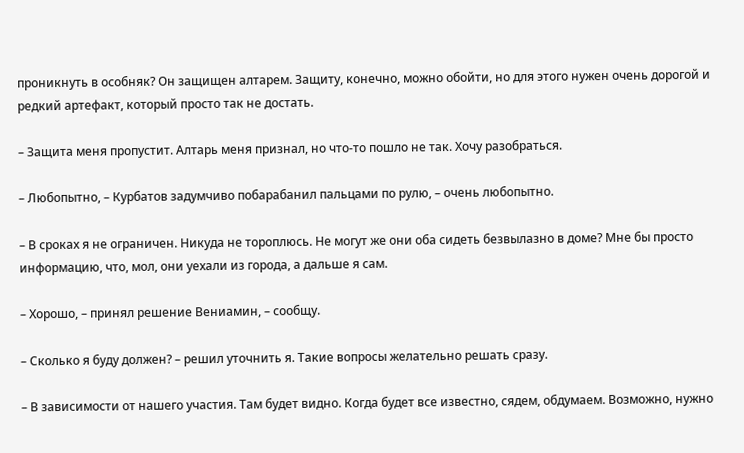проникнуть в особняк? Он защищен алтарем. Защиту, конечно, можно обойти, но для этого нужен очень дорогой и редкий артефакт, который просто так не достать.

– Защита меня пропустит. Алтарь меня признал, но что-то пошло не так. Хочу разобраться.

– Любопытно, – Курбатов задумчиво побарабанил пальцами по рулю, – очень любопытно.

– В сроках я не ограничен. Никуда не тороплюсь. Не могут же они оба сидеть безвылазно в доме? Мне бы просто информацию, что, мол, они уехали из города, а дальше я сам.

– Хорошо, – принял решение Вениамин, – сообщу.

– Сколько я буду должен? – решил уточнить я. Такие вопросы желательно решать сразу.

– В зависимости от нашего участия. Там будет видно. Когда будет все известно, сядем, обдумаем. Возможно, нужно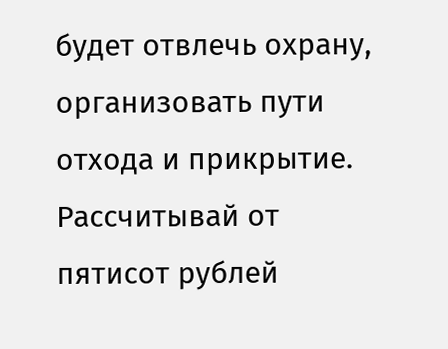будет отвлечь охрану, организовать пути отхода и прикрытие. Рассчитывай от пятисот рублей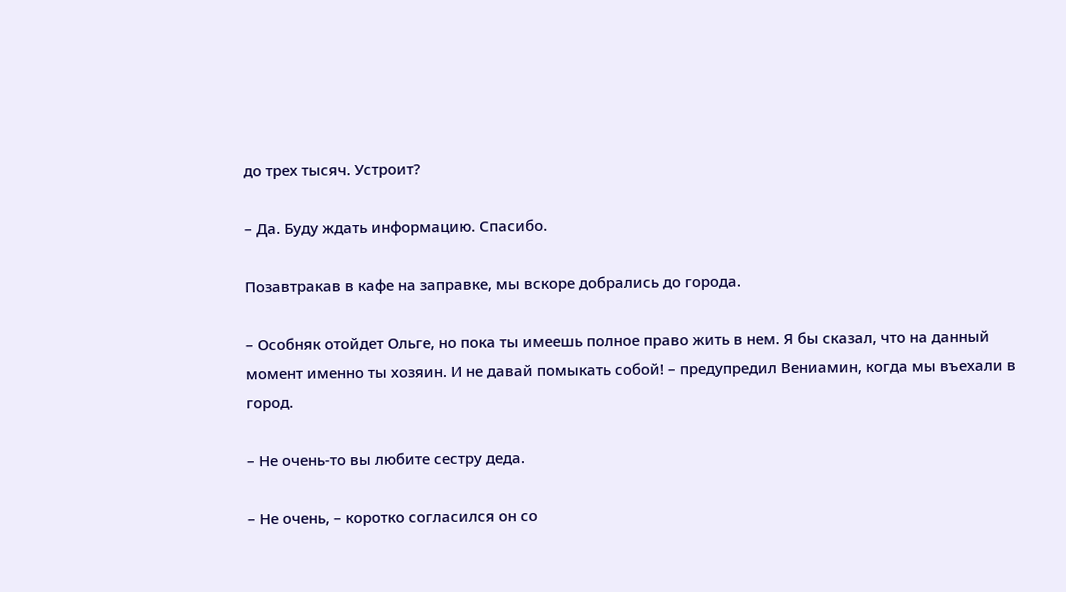до трех тысяч. Устроит?

– Да. Буду ждать информацию. Спасибо.

Позавтракав в кафе на заправке, мы вскоре добрались до города.

– Особняк отойдет Ольге, но пока ты имеешь полное право жить в нем. Я бы сказал, что на данный момент именно ты хозяин. И не давай помыкать собой! – предупредил Вениамин, когда мы въехали в город.

– Не очень-то вы любите сестру деда.

– Не очень, – коротко согласился он со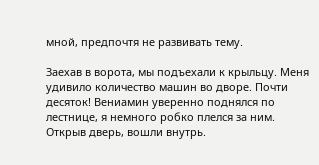мной, предпочтя не развивать тему.

Заехав в ворота, мы подъехали к крыльцу. Меня удивило количество машин во дворе. Почти десяток! Вениамин уверенно поднялся по лестнице, я немного робко плелся за ним. Открыв дверь, вошли внутрь.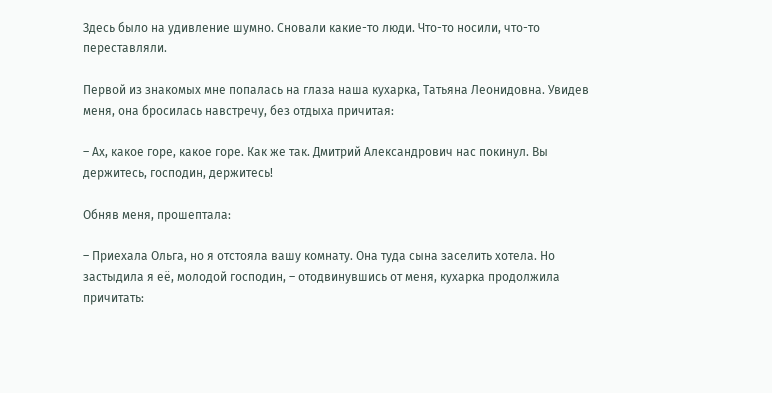Здесь было на удивление шумно. Сновали какие-то люди. Что-то носили, что-то переставляли.

Первой из знакомых мне попалась на глаза наша кухарка, Татьяна Леонидовна. Увидев меня, она бросилась навстречу, без отдыха причитая:

– Ах, какое горе, какое горе. Как же так. Дмитрий Александрович нас покинул. Вы держитесь, господин, держитесь!

Обняв меня, прошептала:

– Приехала Ольга, но я отстояла вашу комнату. Она туда сына заселить хотела. Но застыдила я её, молодой господин, – отодвинувшись от меня, кухарка продолжила причитать: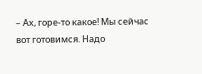– Ах, горе-то какое! Мы сейчас вот готовимся. Надо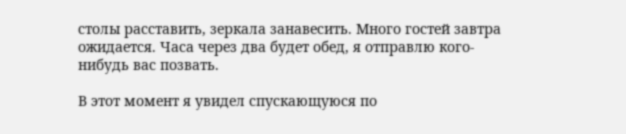столы расставить, зеркала занавесить. Много гостей завтра ожидается. Часа через два будет обед, я отправлю кого-нибудь вас позвать.

В этот момент я увидел спускающуюся по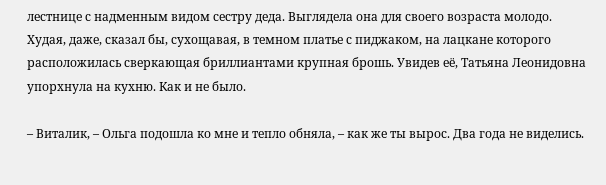лестнице с надменным видом сестру деда. Выглядела она для своего возраста молодо. Худая, даже, сказал бы, сухощавая, в темном платье с пиджаком, на лацкане которого расположилась сверкающая бриллиантами крупная брошь. Увидев её, Татьяна Леонидовна упорхнула на кухню. Как и не было.

– Виталик, – Ольга подошла ко мне и тепло обняла, – как же ты вырос. Два года не виделись.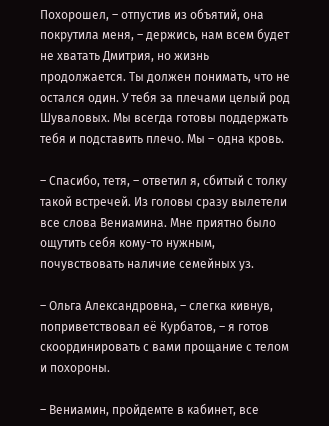Похорошел, – отпустив из объятий, она покрутила меня, – держись, нам всем будет не хватать Дмитрия, но жизнь продолжается. Ты должен понимать, что не остался один. У тебя за плечами целый род Шуваловых. Мы всегда готовы поддержать тебя и подставить плечо. Мы – одна кровь.

– Спасибо, тетя, – ответил я, сбитый с толку такой встречей. Из головы сразу вылетели все слова Вениамина. Мне приятно было ощутить себя кому-то нужным, почувствовать наличие семейных уз.

– Ольга Александровна, – слегка кивнув, поприветствовал её Курбатов, – я готов скоординировать с вами прощание с телом и похороны.

– Вениамин, пройдемте в кабинет, все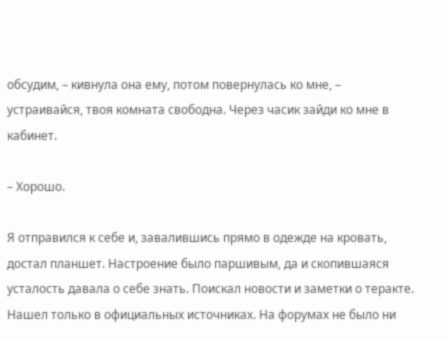обсудим, – кивнула она ему, потом повернулась ко мне, – устраивайся, твоя комната свободна. Через часик зайди ко мне в кабинет.

– Хорошо.

Я отправился к себе и, завалившись прямо в одежде на кровать, достал планшет. Настроение было паршивым, да и скопившаяся усталость давала о себе знать. Поискал новости и заметки о теракте. Нашел только в официальных источниках. На форумах не было ни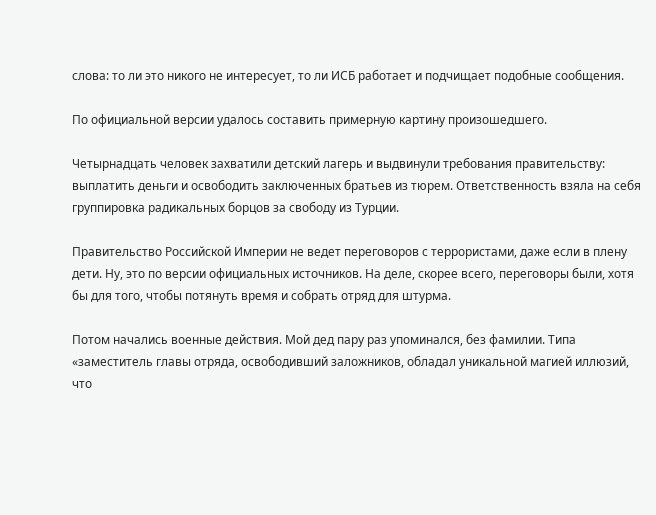слова: то ли это никого не интересует, то ли ИСБ работает и подчищает подобные сообщения.

По официальной версии удалось составить примерную картину произошедшего.

Четырнадцать человек захватили детский лагерь и выдвинули требования правительству: выплатить деньги и освободить заключенных братьев из тюрем. Ответственность взяла на себя группировка радикальных борцов за свободу из Турции.

Правительство Российской Империи не ведет переговоров с террористами, даже если в плену дети. Ну, это по версии официальных источников. На деле, скорее всего, переговоры были, хотя бы для того, чтобы потянуть время и собрать отряд для штурма.

Потом начались военные действия. Мой дед пару раз упоминался, без фамилии. Типа «заместитель главы отряда, освободивший заложников, обладал уникальной магией иллюзий, что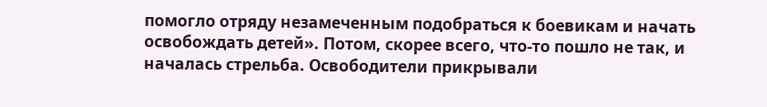помогло отряду незамеченным подобраться к боевикам и начать освобождать детей». Потом, скорее всего, что-то пошло не так, и началась стрельба. Освободители прикрывали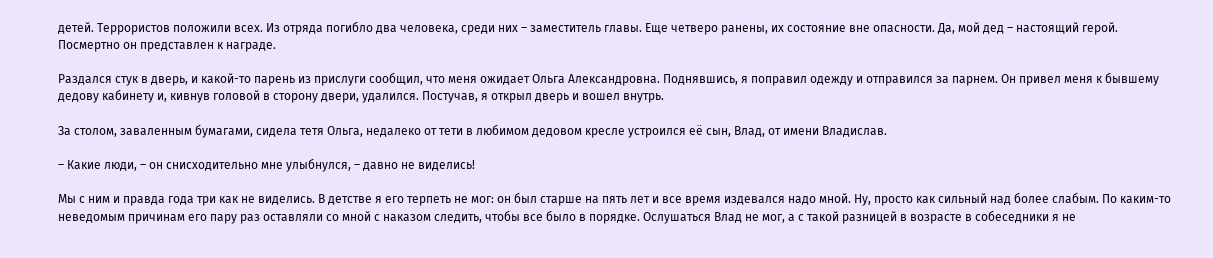детей. Террористов положили всех. Из отряда погибло два человека, среди них – заместитель главы. Еще четверо ранены, их состояние вне опасности. Да, мой дед – настоящий герой. Посмертно он представлен к награде.

Раздался стук в дверь, и какой-то парень из прислуги сообщил, что меня ожидает Ольга Александровна. Поднявшись, я поправил одежду и отправился за парнем. Он привел меня к бывшему дедову кабинету и, кивнув головой в сторону двери, удалился. Постучав, я открыл дверь и вошел внутрь.

За столом, заваленным бумагами, сидела тетя Ольга, недалеко от тети в любимом дедовом кресле устроился её сын, Влад, от имени Владислав.

– Какие люди, – он снисходительно мне улыбнулся, – давно не виделись!

Мы с ним и правда года три как не виделись. В детстве я его терпеть не мог: он был старше на пять лет и все время издевался надо мной. Ну, просто как сильный над более слабым. По каким-то неведомым причинам его пару раз оставляли со мной с наказом следить, чтобы все было в порядке. Ослушаться Влад не мог, а с такой разницей в возрасте в собеседники я не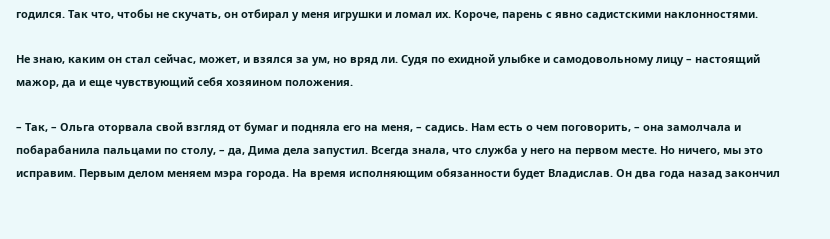годился. Так что, чтобы не скучать, он отбирал у меня игрушки и ломал их. Короче, парень с явно садистскими наклонностями.

Не знаю, каким он стал сейчас, может, и взялся за ум, но вряд ли. Судя по ехидной улыбке и самодовольному лицу – настоящий мажор, да и еще чувствующий себя хозяином положения.

– Так, – Ольга оторвала свой взгляд от бумаг и подняла его на меня, – садись. Нам есть о чем поговорить, – она замолчала и побарабанила пальцами по столу, – да, Дима дела запустил. Всегда знала, что служба у него на первом месте. Но ничего, мы это исправим. Первым делом меняем мэра города. На время исполняющим обязанности будет Владислав. Он два года назад закончил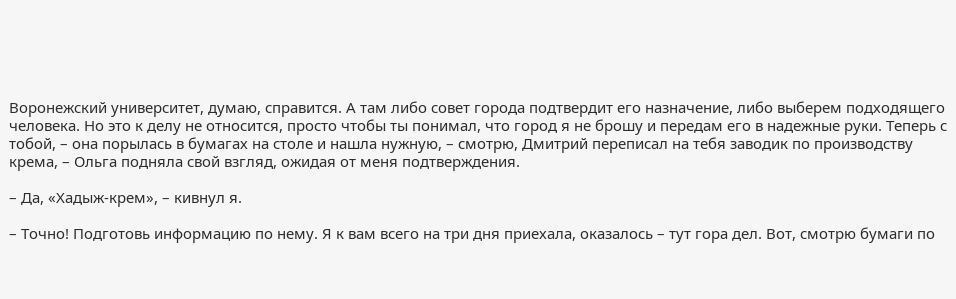Воронежский университет, думаю, справится. А там либо совет города подтвердит его назначение, либо выберем подходящего человека. Но это к делу не относится, просто чтобы ты понимал, что город я не брошу и передам его в надежные руки. Теперь с тобой, – она порылась в бумагах на столе и нашла нужную, – смотрю, Дмитрий переписал на тебя заводик по производству крема, – Ольга подняла свой взгляд, ожидая от меня подтверждения.

– Да, «Хадыж-крем», – кивнул я.

– Точно! Подготовь информацию по нему. Я к вам всего на три дня приехала, оказалось – тут гора дел. Вот, смотрю бумаги по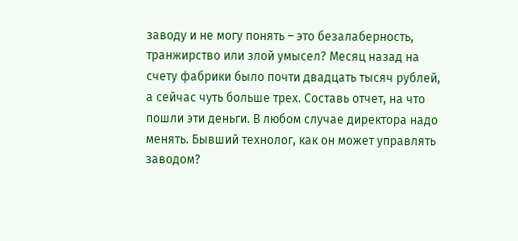заводу и не могу понять – это безалаберность, транжирство или злой умысел? Месяц назад на счету фабрики было почти двадцать тысяч рублей, а сейчас чуть больше трех. Составь отчет, на что пошли эти деньги. В любом случае директора надо менять. Бывший технолог, как он может управлять заводом?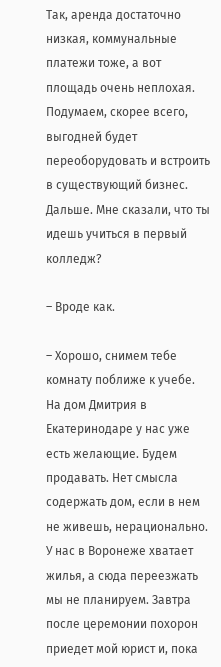Так, аренда достаточно низкая, коммунальные платежи тоже, а вот площадь очень неплохая. Подумаем, скорее всего, выгодней будет переоборудовать и встроить в существующий бизнес. Дальше. Мне сказали, что ты идешь учиться в первый колледж?

– Вроде как.

– Хорошо, снимем тебе комнату поближе к учебе. На дом Дмитрия в Екатеринодаре у нас уже есть желающие. Будем продавать. Нет смысла содержать дом, если в нем не живешь, нерационально. У нас в Воронеже хватает жилья, а сюда переезжать мы не планируем. Завтра после церемонии похорон приедет мой юрист и, пока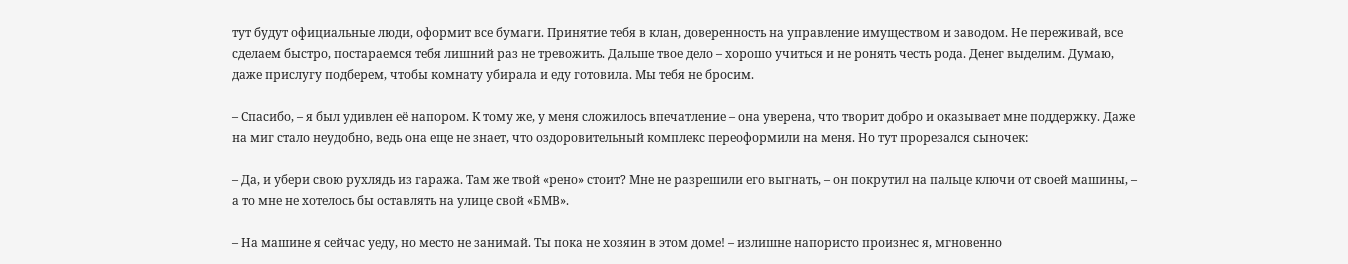тут будут официальные люди, оформит все бумаги. Принятие тебя в клан, доверенность на управление имуществом и заводом. Не переживай, все сделаем быстро, постараемся тебя лишний раз не тревожить. Дальше твое дело – хорошо учиться и не ронять честь рода. Денег выделим. Думаю, даже прислугу подберем, чтобы комнату убирала и еду готовила. Мы тебя не бросим.

– Спасибо, – я был удивлен её напором. К тому же, у меня сложилось впечатление – она уверена, что творит добро и оказывает мне поддержку. Даже на миг стало неудобно, ведь она еще не знает, что оздоровительный комплекс переоформили на меня. Но тут прорезался сыночек:

– Да, и убери свою рухлядь из гаража. Там же твой «рено» стоит? Мне не разрешили его выгнать, – он покрутил на пальце ключи от своей машины, – а то мне не хотелось бы оставлять на улице свой «БМВ».

– На машине я сейчас уеду, но место не занимай. Ты пока не хозяин в этом доме! – излишне напористо произнес я, мгновенно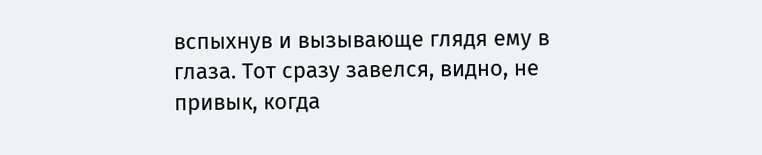вспыхнув и вызывающе глядя ему в глаза. Тот сразу завелся, видно, не привык, когда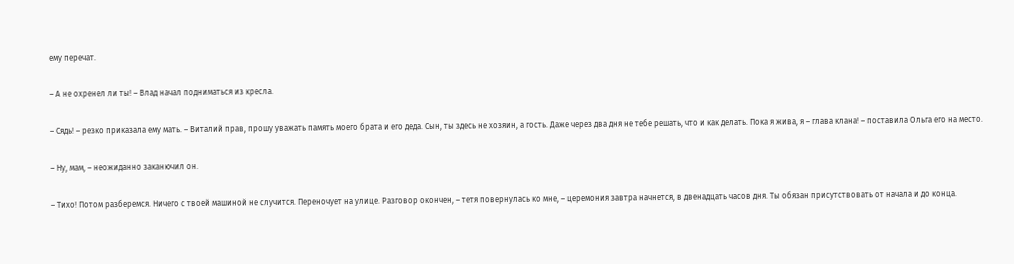ему перечат.

– А не охренел ли ты! – Влад начал подниматься из кресла.

– Сядь! – резко приказала ему мать. – Виталий прав, прошу уважать память моего брата и его деда. Сын, ты здесь не хозяин, а гость. Даже через два дня не тебе решать, что и как делать. Пока я жива, я – глава клана! – поставила Ольга его на место.

– Ну, мам, – неожиданно заканючил он.

– Тихо! Потом разберемся. Ничего с твоей машиной не случится. Переночует на улице. Разговор окончен, – тетя повернулась ко мне, – церемония завтра начнется, в двенадцать часов дня. Ты обязан присутствовать от начала и до конца.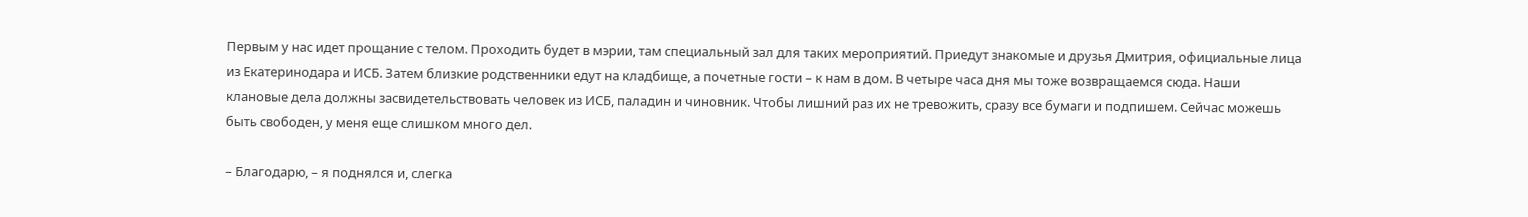Первым у нас идет прощание с телом. Проходить будет в мэрии, там специальный зал для таких мероприятий. Приедут знакомые и друзья Дмитрия, официальные лица из Екатеринодара и ИСБ. Затем близкие родственники едут на кладбище, а почетные гости – к нам в дом. В четыре часа дня мы тоже возвращаемся сюда. Наши клановые дела должны засвидетельствовать человек из ИСБ, паладин и чиновник. Чтобы лишний раз их не тревожить, сразу все бумаги и подпишем. Сейчас можешь быть свободен, у меня еще слишком много дел.

– Благодарю, – я поднялся и, слегка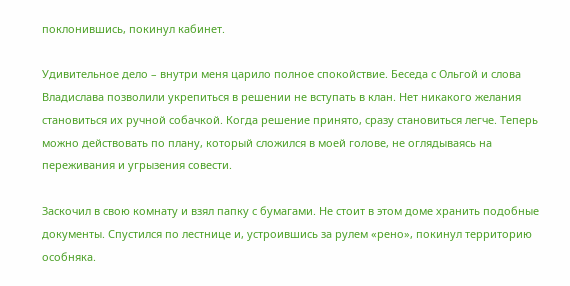поклонившись, покинул кабинет.

Удивительное дело – внутри меня царило полное спокойствие. Беседа с Ольгой и слова Владислава позволили укрепиться в решении не вступать в клан. Нет никакого желания становиться их ручной собачкой. Когда решение принято, сразу становиться легче. Теперь можно действовать по плану, который сложился в моей голове, не оглядываясь на переживания и угрызения совести.

Заскочил в свою комнату и взял папку с бумагами. Не стоит в этом доме хранить подобные документы. Спустился по лестнице и, устроившись за рулем «рено», покинул территорию особняка.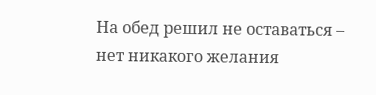На обед решил не оставаться – нет никакого желания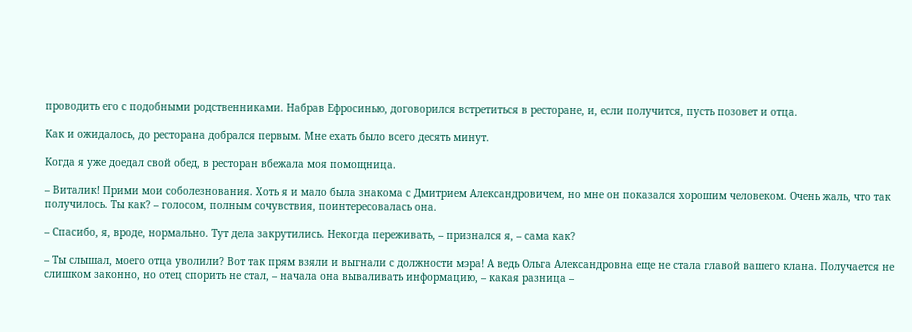проводить его с подобными родственниками. Набрав Ефросинью, договорился встретиться в ресторане, и, если получится, пусть позовет и отца.

Как и ожидалось, до ресторана добрался первым. Мне ехать было всего десять минут.

Когда я уже доедал свой обед, в ресторан вбежала моя помощница.

– Виталик! Прими мои соболезнования. Хоть я и мало была знакома с Дмитрием Александровичем, но мне он показался хорошим человеком. Очень жаль, что так получилось. Ты как? – голосом, полным сочувствия, поинтересовалась она.

– Спасибо, я, вроде, нормально. Тут дела закрутились. Некогда переживать, – признался я, – сама как?

– Ты слышал, моего отца уволили? Вот так прям взяли и выгнали с должности мэра! А ведь Ольга Александровна еще не стала главой вашего клана. Получается не слишком законно, но отец спорить не стал, – начала она вываливать информацию, – какая разница –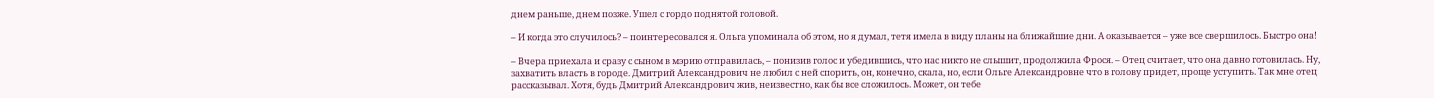днем раньше, днем позже. Ушел с гордо поднятой головой.

– И когда это случилось? – поинтересовался я. Ольга упоминала об этом, но я думал, тетя имела в виду планы на ближайшие дни. А оказывается – уже все свершилось. Быстро она!

– Вчера приехала и сразу с сыном в мэрию отправилась, – понизив голос и убедившись, что нас никто не слышит, продолжила Фрося. – Отец считает, что она давно готовилась. Ну, захватить власть в городе. Дмитрий Александрович не любил с ней спорить, он, конечно, скала, но, если Ольге Александровне что в голову придет, проще уступить. Так мне отец рассказывал. Хотя, будь Дмитрий Александрович жив, неизвестно, как бы все сложилось. Может, он тебе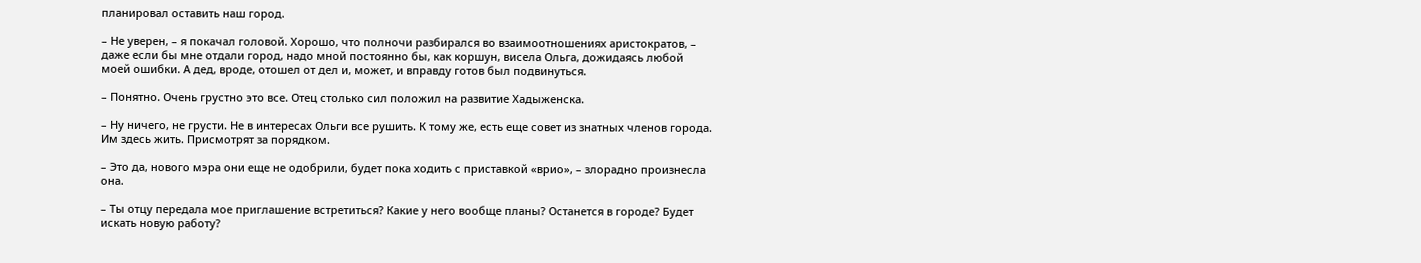планировал оставить наш город.

– Не уверен, – я покачал головой. Хорошо, что полночи разбирался во взаимоотношениях аристократов, – даже если бы мне отдали город, надо мной постоянно бы, как коршун, висела Ольга, дожидаясь любой моей ошибки. А дед, вроде, отошел от дел и, может, и вправду готов был подвинуться.

– Понятно. Очень грустно это все. Отец столько сил положил на развитие Хадыженска.

– Ну ничего, не грусти. Не в интересах Ольги все рушить. К тому же, есть еще совет из знатных членов города. Им здесь жить. Присмотрят за порядком.

– Это да, нового мэра они еще не одобрили, будет пока ходить с приставкой «врио», – злорадно произнесла она.

– Ты отцу передала мое приглашение встретиться? Какие у него вообще планы? Останется в городе? Будет искать новую работу?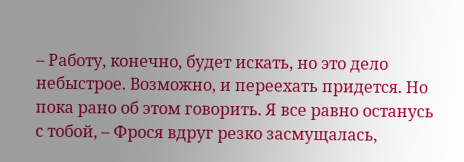– Работу, конечно, будет искать, но это дело небыстрое. Возможно, и переехать придется. Но пока рано об этом говорить. Я все равно останусь с тобой, – Фрося вдруг резко засмущалась,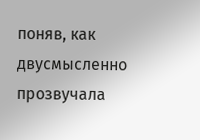поняв, как двусмысленно прозвучала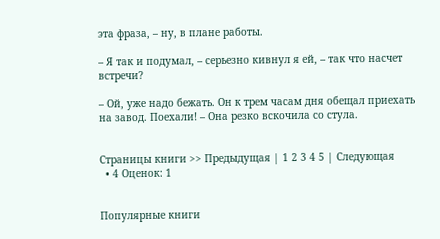эта фраза, – ну, в плане работы.

– Я так и подумал, – серьезно кивнул я ей, – так что насчет встречи?

– Ой, уже надо бежать. Он к трем часам дня обещал приехать на завод. Поехали! – Она резко вскочила со стула.


Страницы книги >> Предыдущая | 1 2 3 4 5 | Следующая
  • 4 Оценок: 1


Популярные книги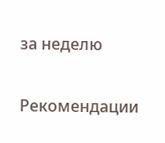за неделю


Рекомендации